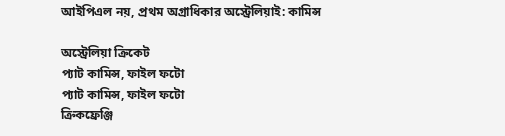আইপিএল নয়, প্রথম অগ্রাধিকার অস্ট্রেলিয়াই: কামিন্স

অস্ট্রেলিয়া ক্রিকেট
প্যাট কামিন্স, ফাইল ফটো
প্যাট কামিন্স, ফাইল ফটো
ক্রিকফ্রেঞ্জি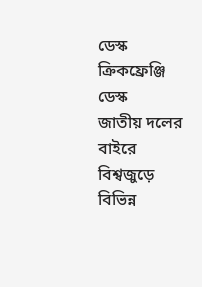ডেস্ক
ক্রিকফ্রেঞ্জি ডেস্ক
জাতীয় দলের বাইরে বিশ্বজুড়ে বিভিন্ন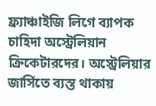ফ্র‍্যাঞ্চাইজি লিগে ব্যাপক চাহিদা অস্ট্রেলিয়ান ক্রিকেটারদের। অস্ট্রেলিয়ার জার্সিতে ব্যস্ত থাকায়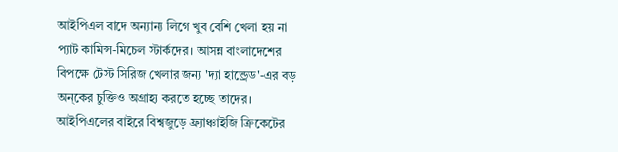আইপিএল বাদে অন্যান্য লিগে খুব বেশি খেলা হয় না প্যাট কামিন্স-মিচেল স্টার্কদের। আসন্ন বাংলাদেশের বিপক্ষে টেস্ট সিরিজ খেলার জন্য 'দ্যা হান্ড্রেড'-এর বড় অন্কের চুক্তিও অগ্রাহ্য করতে হচ্ছে তাদের। আইপিএলের বাইরে বিশ্বজুড়ে ফ্র্যাঞ্চাইজি ক্রিকেটের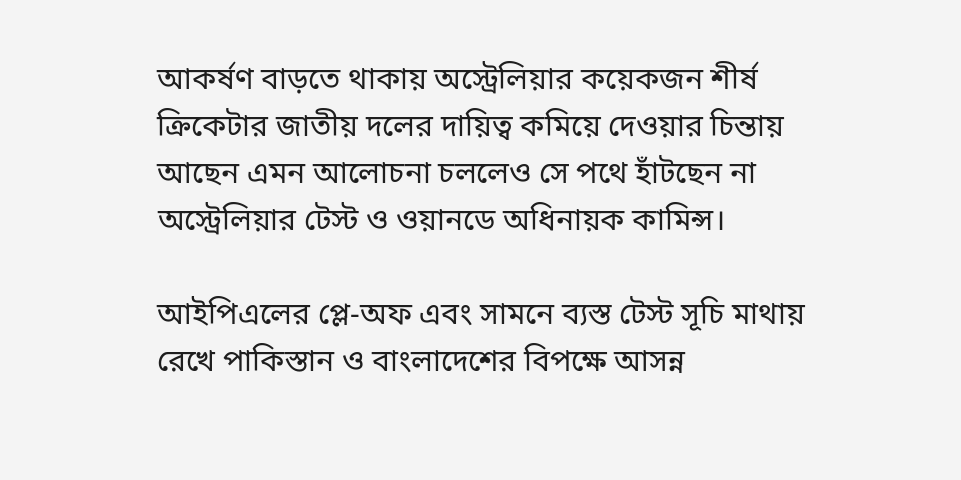আকর্ষণ বাড়তে থাকায় অস্ট্রেলিয়ার কয়েকজন শীর্ষ ক্রিকেটার জাতীয় দলের দায়িত্ব কমিয়ে দেওয়ার চিন্তায় আছেন এমন আলোচনা চললেও সে পথে হাঁটছেন না অস্ট্রেলিয়ার টেস্ট ও ওয়ানডে অধিনায়ক কামিন্স।

আইপিএলের প্লে-অফ এবং সামনে ব্যস্ত টেস্ট সূচি মাথায় রেখে পাকিস্তান ও বাংলাদেশের বিপক্ষে আসন্ন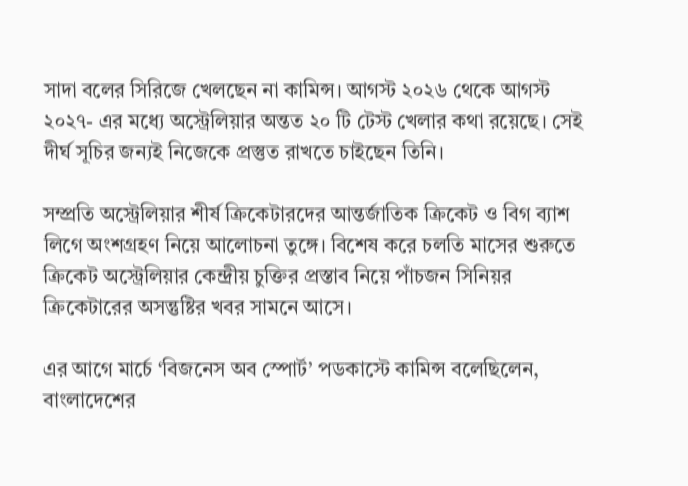সাদা বলের সিরিজে খেলছেন না কামিন্স। আগস্ট ২০২৬ থেকে আগস্ট ২০২৭- এর মধ্যে অস্ট্রেলিয়ার অন্তত ২০ টি টেস্ট খেলার কথা রয়েছে। সেই দীর্ঘ সূচির জন্যই নিজেকে প্রস্তুত রাখতে চাইছেন তিনি।

সম্প্রতি অস্ট্রেলিয়ার শীর্ষ ক্রিকেটারদের আন্তর্জাতিক ক্রিকেট ও বিগ ব্যাশ লিগে অংশগ্রহণ নিয়ে আলোচনা তুঙ্গে। বিশেষ করে চলতি মাসের শুরুতে ক্রিকেট অস্ট্রেলিয়ার কেন্দ্রীয় চুক্তির প্রস্তাব নিয়ে পাঁচজন সিনিয়র ক্রিকেটারের অসন্তুষ্টির খবর সামনে আসে।

এর আগে মার্চে ‘বিজনেস অব স্পোর্ট’ পডকাস্টে কামিন্স বলেছিলেন, বাংলাদেশের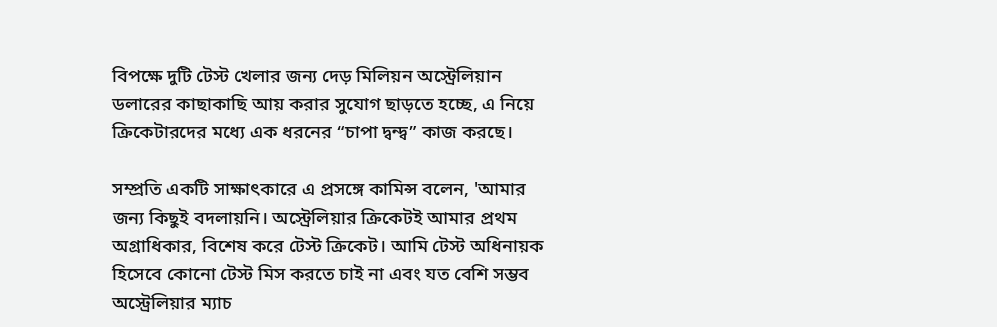বিপক্ষে দুটি টেস্ট খেলার জন্য দেড় মিলিয়ন অস্ট্রেলিয়ান ডলারের কাছাকাছি আয় করার সুযোগ ছাড়তে হচ্ছে, এ নিয়ে ক্রিকেটারদের মধ্যে এক ধরনের “চাপা দ্বন্দ্ব” কাজ করছে।

সম্প্রতি একটি সাক্ষাৎকারে এ প্রসঙ্গে কামিন্স বলেন, 'আমার জন্য কিছুই বদলায়নি। অস্ট্রেলিয়ার ক্রিকেটই আমার প্রথম অগ্রাধিকার, বিশেষ করে টেস্ট ক্রিকেট। আমি টেস্ট অধিনায়ক হিসেবে কোনো টেস্ট মিস করতে চাই না এবং যত বেশি সম্ভব অস্ট্রেলিয়ার ম্যাচ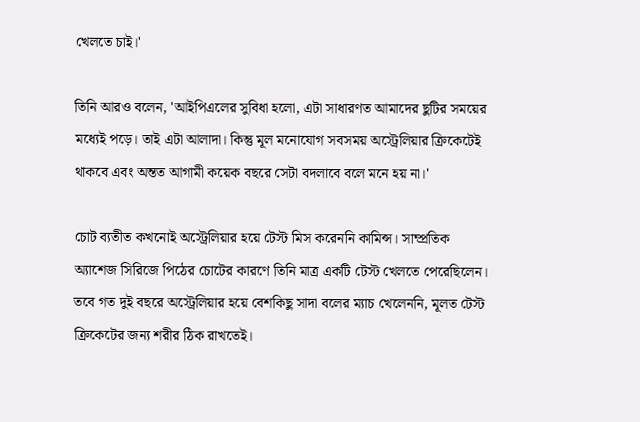খেলতে চাই।'

তিনি আরও বলেন, 'আইপিএলের সুবিধা হলো, এটা সাধারণত আমাদের ছুটির সময়ের মধ্যেই পড়ে। তাই এটা আলাদা। কিন্তু মূল মনোযোগ সবসময় অস্ট্রেলিয়ার ক্রিকেটেই থাকবে এবং অন্তত আগামী কয়েক বছরে সেটা বদলাবে বলে মনে হয় না।'

চোট ব্যতীত কখনোই অস্ট্রেলিয়ার হয়ে টেস্ট মিস করেননি কামিন্স। সাম্প্রতিক অ্যাশেজ সিরিজে পিঠের চোটের কারণে তিনি মাত্র একটি টেস্ট খেলতে পেরেছিলেন। তবে গত দুই বছরে অস্ট্রেলিয়ার হয়ে বেশকিছু সাদা বলের ম্যাচ খেলেননি, মূলত টেস্ট ক্রিকেটের জন্য শরীর ঠিক রাখতেই।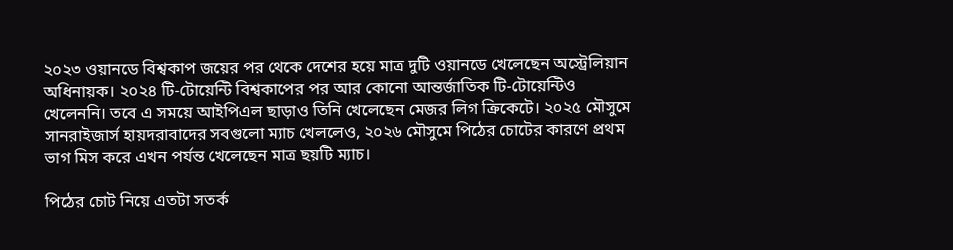২০২৩ ওয়ানডে বিশ্বকাপ জয়ের পর থেকে দেশের হয়ে মাত্র দুটি ওয়ানডে খেলেছেন অস্ট্রেলিয়ান অধিনায়ক। ২০২৪ টি-টোয়েন্টি বিশ্বকাপের পর আর কোনো আন্তর্জাতিক টি-টোয়েন্টিও খেলেননি। তবে এ সময়ে আইপিএল ছাড়াও তিনি খেলেছেন মেজর লিগ ক্রিকেটে। ২০২৫ মৌসুমে সানরাইজার্স হায়দরাবাদের সবগুলো ম্যাচ খেললেও, ২০২৬ মৌসুমে পিঠের চোটের কারণে প্রথম ভাগ মিস করে এখন পর্যন্ত খেলেছেন মাত্র ছয়টি ম্যাচ।

পিঠের চোট নিয়ে এতটা সতর্ক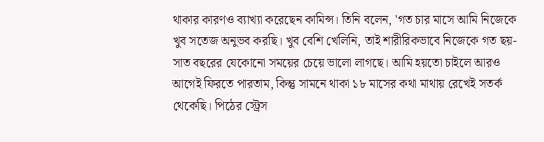থাকার কারণও ব্যাখ্যা করেছেন কামিন্স। তিনি বলেন, 'গত চার মাসে আমি নিজেকে খুব সতেজ অনুভব করছি। খুব বেশি খেলিনি, তাই শারীরিকভাবে নিজেকে গত ছয়-সাত বছরের যেকোনো সময়ের চেয়ে ভালো লাগছে। আমি হয়তো চাইলে আরও আগেই ফিরতে পারতাম, কিন্তু সামনে থাকা ১৮ মাসের কথা মাথায় রেখেই সতর্ক থেকেছি। পিঠের স্ট্রেস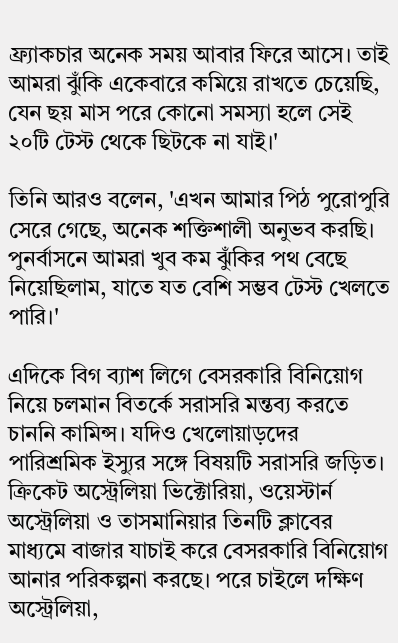ফ্র্যাকচার অনেক সময় আবার ফিরে আসে। তাই আমরা ঝুঁকি একেবারে কমিয়ে রাখতে চেয়েছি, যেন ছয় মাস পরে কোনো সমস্যা হলে সেই ২০টি টেস্ট থেকে ছিটকে না যাই।'

তিনি আরও বলেন, 'এখন আমার পিঠ পুরোপুরি সেরে গেছে, অনেক শক্তিশালী অনুভব করছি। পুনর্বাসনে আমরা খুব কম ঝুঁকির পথ বেছে নিয়েছিলাম, যাতে যত বেশি সম্ভব টেস্ট খেলতে পারি।'

এদিকে বিগ ব্যাশ লিগে বেসরকারি বিনিয়োগ নিয়ে চলমান বিতর্কে সরাসরি মন্তব্য করতে চাননি কামিন্স। যদিও খেলোয়াড়দের পারিশ্রমিক ইস্যুর সঙ্গে বিষয়টি সরাসরি জড়িত। ক্রিকেট অস্ট্রেলিয়া ভিক্টোরিয়া, ওয়েস্টার্ন অস্ট্রেলিয়া ও তাসমানিয়ার তিনটি ক্লাবের মাধ্যমে বাজার যাচাই করে বেসরকারি বিনিয়োগ আনার পরিকল্পনা করছে। পরে চাইলে দক্ষিণ অস্ট্রেলিয়া,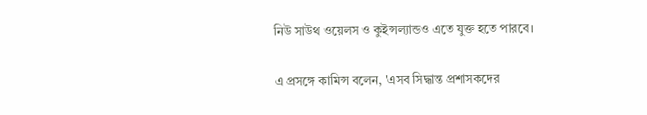নিউ সাউথ ওয়েলস ও কুইন্সল্যান্ডও এতে যুক্ত হতে পারবে।

এ প্রসঙ্গে কামিন্স বলেন, 'এসব সিদ্ধান্ত প্রশাসকদের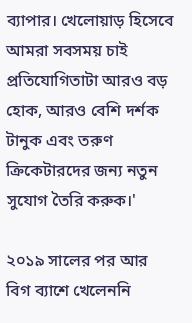ব্যাপার। খেলোয়াড় হিসেবে আমরা সবসময় চাই প্রতিযোগিতাটা আরও বড় হোক, আরও বেশি দর্শক টানুক এবং তরুণ ক্রিকেটারদের জন্য নতুন সুযোগ তৈরি করুক।'

২০১৯ সালের পর আর বিগ ব্যাশে খেলেননি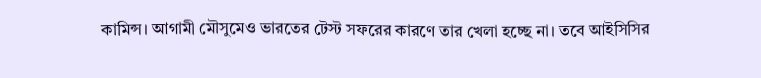কামিন্স। আগামী মৌসুমেও ভারতের টেস্ট সফরের কারণে তার খেলা হচ্ছে না। তবে আইসিসির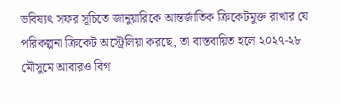ভবিষ্যৎ সফর সূচিতে জানুয়ারিকে আন্তর্জাতিক ক্রিকেটমুক্ত রাখার যে পরিকল্পনা ক্রিকেট অস্ট্রেলিয়া করছে, তা বাস্তবায়িত হলে ২০২৭-২৮ মৌসুমে আবারও বিগ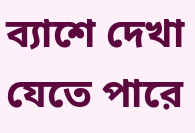ব্যাশে দেখা যেতে পারে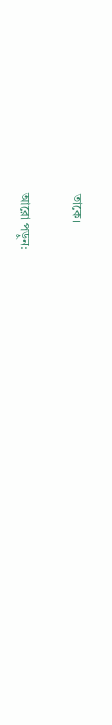তাকে।

আরো পড়ুন: